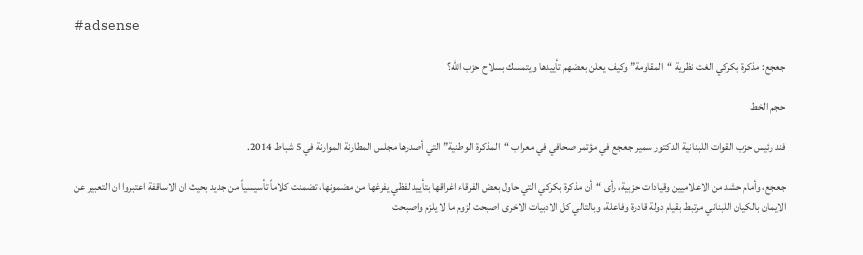#adsense

جعجع: مذكرة بكركي الغت نظرية “المقاومة” وكيف يعلن بعضهم تأييدها ويتمسك بسلاح حزب الله؟

حجم الخط

فند رئيس حزب القوات اللبنانية الدكتور سمير جعجع في مؤتمر صحافي في معراب “المذكرة الوطنية” التي أصدرها مجلس المطارنة الموارنة في 5 شباط 2014.

جعجع، وأمام حشد من الاعلاميين وقيادات حزبية، رأى “أن مذكرة بكركي التي حاول بعض الفرقاء اغراقها بتأييد لفظي يفرغها من مضمونها، تضمنت كلاماً تأسيسياً من جديد بحيث ان الاساقفة اعتبروا ان التعبير عن الايمان بالكيان اللبناني مرتبط بقيام دولة قادرة وفاعلة، وبالتالي كل الادبيات الاخرى اصبحت لزوم ما لا يلزم واصبحت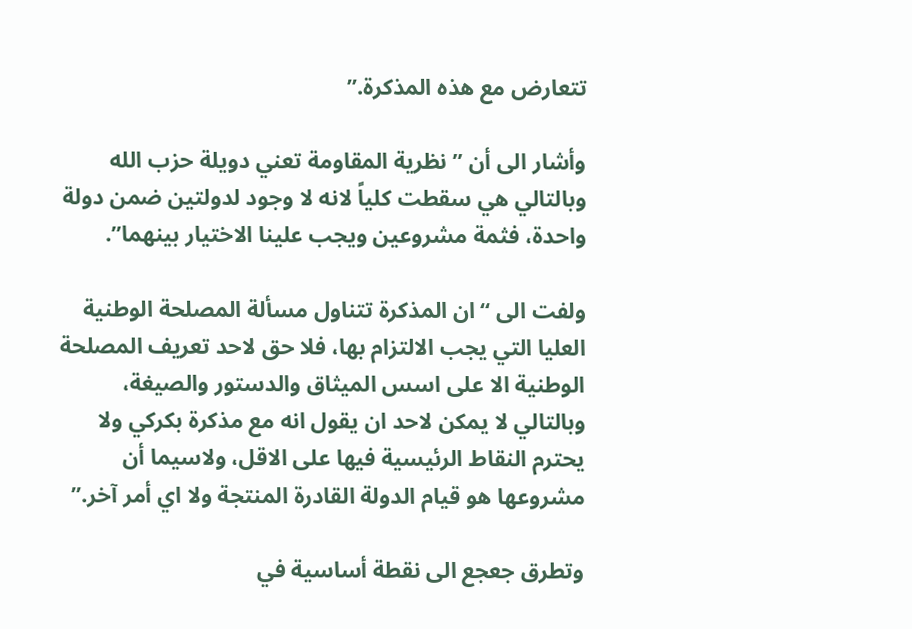تتعارض مع هذه المذكرة.”

وأشار الى أن ” نظرية المقاومة تعني دويلة حزب الله وبالتالي هي سقطت كلياً لانه لا وجود لدولتين ضمن دولة واحدة، فثمة مشروعين ويجب علينا الاختيار بينهما”.

ولفت الى “ان المذكرة تتناول مسألة المصلحة الوطنية العليا التي يجب الالتزام بها، فلا حق لاحد تعريف المصلحة الوطنية الا على اسس الميثاق والدستور والصيغة، وبالتالي لا يمكن لاحد ان يقول انه مع مذكرة بكركي ولا يحترم النقاط الرئيسية فيها على الاقل، ولاسيما أن مشروعها هو قيام الدولة القادرة المنتجة ولا اي أمر آخر.”

وتطرق جعجع الى نقطة أساسية في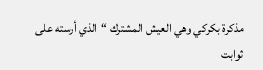مذكرة بكركي وهي العيش المشترك “الذي أرسته على ثوابت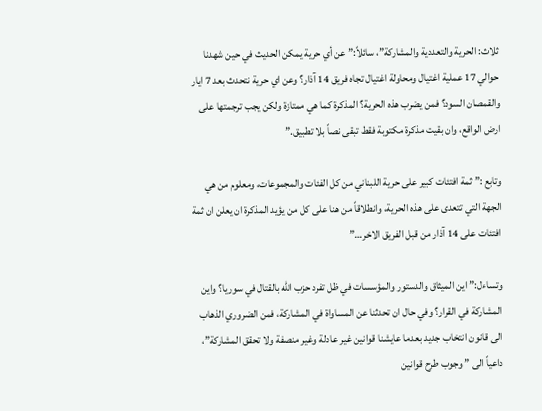ثلاث: الحرية والتعددية والمشاركة”، سائلاً:” عن أي حرية يمكن الحديث في حين شهدنا حوالي 17 عملية اغتيال ومحاولة اغتيال تجاه فريق 14 آذار؟ وعن اي حرية نتحدث بعد 7 ايار والقمصان السود؟ فمن يضرب هذه الحرية؟ المذكرة كما هي ممتازة ولكن يجب ترجمتها على ارض الواقع، وان بقيت مذكرة مكتوبة فقط تبقى نصاً بلا تطبيق.”

وتابع :” ثمة افتئات كبير على حرية اللبناني من كل الفئات والمجموعات، ومعلوم من هي الجهة التي تتعدى على هذه الحرية، وانطلاقاً من هنا على كل من يؤيد المذكرة ان يعلن ان ثمة افتئات على 14 آذار من قبل الفريق الاخر…”

وتساءل:” اين الميثاق والدستور والمؤسسات في ظل تفرد حزب الله بالقتال في سوريا؟ واين المشاركة في القرار؟ وفي حال ان تحدثنا عن المساواة في المشاركة، فمن الضروري الذهاب الى قانون انتخاب جديد بعدما عايشنا قوانين غير عادلة وغير منصفة ولا تحقق المشاركة”، داعياً الى ” وجوب طرح قوانين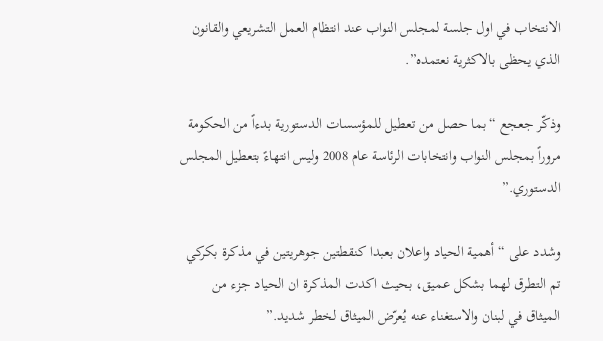الانتخاب في اول جلسة لمجلس النواب عند انتظام العمل التشريعي والقانون الذي يحظى بالاكثرية نعتمده”.

وذكّر جعجع “بما حصل من تعطيل للمؤسسات الدستورية بدءاً من الحكومة مروراً بمجلس النواب وانتخابات الرئاسة عام 2008 وليس انتهاءً بتعطيل المجلس الدستوري.”

وشدد على “أهمية الحياد واعلان بعبدا كنقطتين جوهريتين في مذكرة بكركي تم التطرق لهما بشكل عميق، بحيث اكدت المذكرة ان الحياد جزء من الميثاق في لبنان والاستغناء عنه يُعرّض الميثاق لخطر شديد.”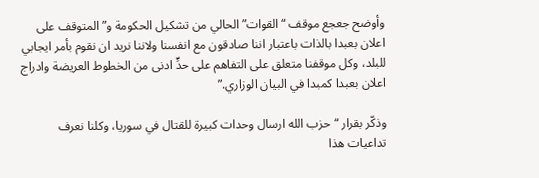وأوضح جعجع موقف “القوات” الحالي من تشكيل الحكومة و”المتوقف على اعلان بعبدا بالذات باعتبار اننا صادقون مع انفسنا ولاننا نريد ان نقوم بأمر ايجابي للبلد، وكل موقفنا متعلق على التفاهم على حدٍّ ادنى من الخطوط العريضة وادراج اعلان بعبدا كمبدا في البيان الوزاري.”

وذكّر بقرار “حزب الله ارسال وحدات كبيرة للقتال في سوريا، وكلنا نعرف تداعيات هذا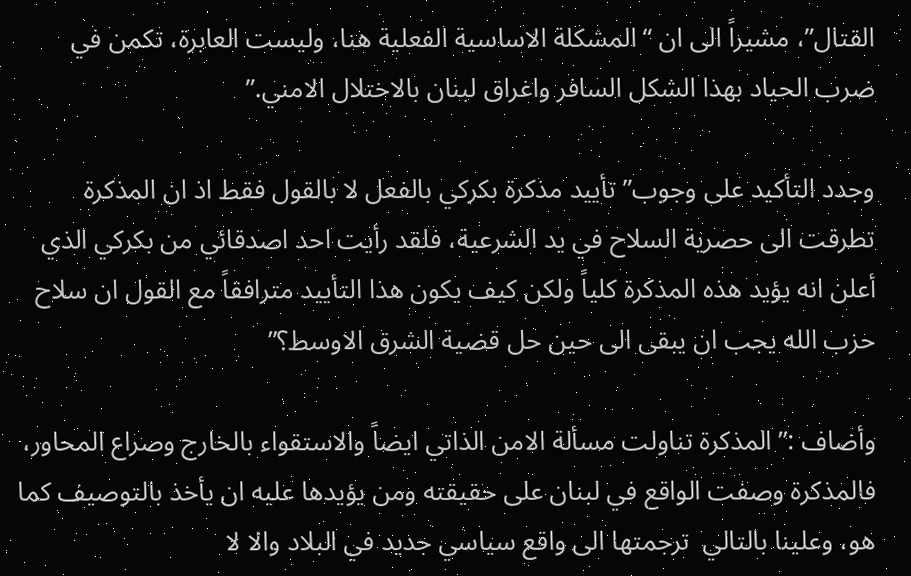القتال”، مشيراً الى ان “المشكلة الاساسية الفعلية هنا، وليست العابرة، تكمن في ضرب الحياد بهذا الشكل السافر واغراق لبنان بالاختلال الامني.”

وجدد التأكيد على وجوب” تأييد مذكرة بكركي بالفعل لا بالقول فقط اذ ان المذكرة تطرقت الى حصرية السلاح في يد الشرعية، فلقد رأيت احد اصدقائي من بكركي الذي أعلن انه يؤيد هذه المذكرة كلياً ولكن كيف يكون هذا التأييد مترافقاً مع القول ان سلاح حزب الله يجب ان يبقى الى حين حل قضية الشرق الاوسط؟”

وأضاف :” المذكرة تناولت مسألة الامن الذاتي ايضاً والاستقواء بالخارج وصراع المحاور، فالمذكرة وصفت الواقع في لبنان على حقيقته ومن يؤيدها عليه ان يأخذ بالتوصيف كما هو، وعلينا بالتالي  ترجمتها الى واقع سياسي جديد في البلاد والا لا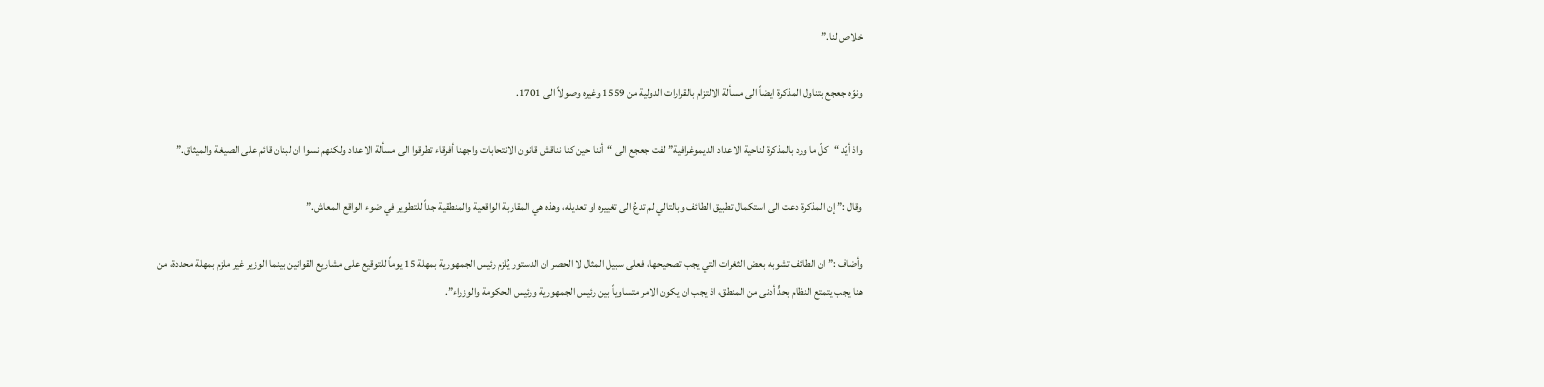خلاص لنا.”

ونوّه جعجع بتناول المذكرة ايضاً الى مسألة الالتزام بالقرارات الدولية من 1559 وغيره وصولاً الى 1701.

واذ أيّد “كلّ ما ورد بالمذكرة لناحية الاعداد الديموغرافية” لفت جعجع الى “أننا حين كنا نناقش قانون الانتحابات واجهنا أفرقاء تطرقوا الى مسألة الاعداد ولكنهم نسوا ان لبنان قائم على الصيغة والميثاق.”

وقال :” إن المذكرة دعت الى استكمال تطبيق الطائف وبالتالي لم تدعُ الى تغييره او تعديله، وهذه هي المقاربة الواقعية والمنطقية جداً للتطوير في ضوء الواقع المعاش.”

وأضاف :” ان الطائف تشوبه بعض الثغرات التي يجب تصحيحها، فعلى سبيل المثال لا الحصر ان الدستور يُلزم رئيس الجمهورية بمهلة 15 يوماً للتوقيع على مشاريع القوانين بينما الوزير غير ملزم بمهلة محددة، من هنا يجب يتمتع النظام بحدٍّ أدنى من المنطق، اذ يجب ان يكون الامر متساوياً بين رئيس الجمهورية ورئيس الحكومة والوزراء”.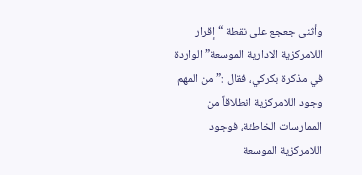وأثنى جعجع على نقطة “إقرار اللامركزية الادارية الموسعة” الواردة في مذكرة بكركي، فقال :”من المهم وجود اللامركزية انطلاقاً من الممارسات الخاطئة، فوجود اللامركزية الموسعة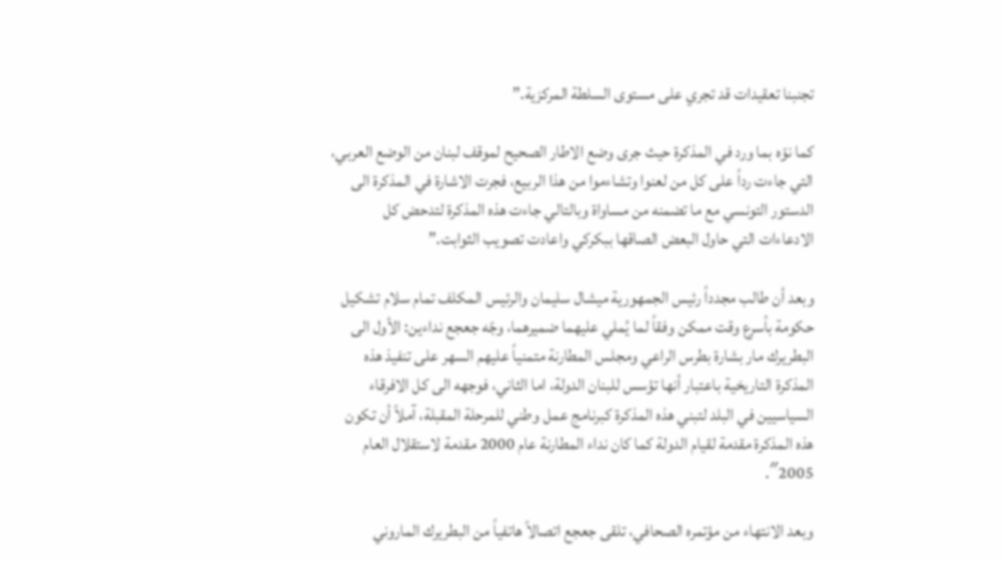تجنبنا تعقيدات قد تجري على مستوى السلطة المركزية.”

كما نوّه بما ورد في المذكرة حيث جرى وضع الاطار الصحيح لموقف لبنان من الوضع العربي، التي جاءت رداً على كل من لعنوا وتشاءموا من هذا الربيع، فجرت الاشارة في المذكرة الى الدستور التونسي مع ما تضمنه من مساواة وبالتالي جاءت هذه المذكرة لتدحض كل الادعاءات التي حاول البعض الصاقها ببكركي واعادت تصويب الثوابت.”

وبعد أن طالب مجدداً رئيس الجمهورية ميشال سليمان والرئيس المكلف تمام سلام تشكيل حكومة بأسرع وقت ممكن وفقاً لما يُملي عليهما ضميرهما، وجّه جعجع نداءين: الأول الى البطريرك مار بشارة بطرس الراعي ومجلس المطارنة متمنياً عليهم السهر على تنفيذ هذه المذكرة التاريخية باعتبار أنها تؤسس للبنان الدولة، اما الثاني، فوجهه الى كل الافرقاء السياسيين في البلد لتبني هذه المذكرة كبرنامج عمل وطني للمرحلة المقبلة، آملاً أن تكون هذه المذكرة مقدمة لقيام الدولة كما كان نداء المطارنة عام 2000 مقدمة لاستقلال العام 2005″.

وبعد الانتهاء من مؤتمره الصحافي، تلقى جعجع اتصالاً هاتفياً من البطريرك الماروني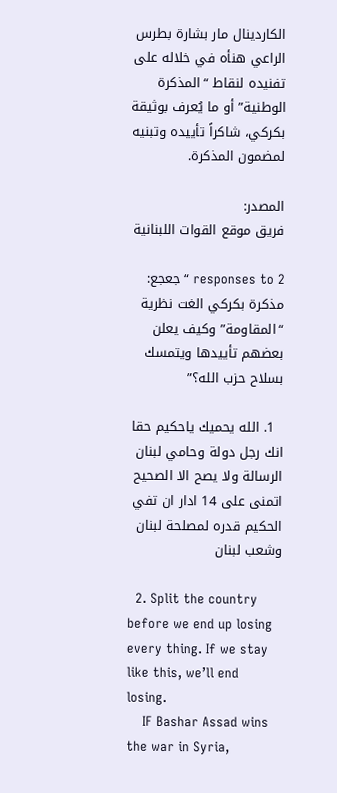الكاردينال مار بشارة بطرس الراعي هنأه في خلاله على تفنيده لنقاط “المذكرة الوطنية” أو ما يُعرف بوثيقة بكركي، شاكراً تأييده وتبنيه لمضمون المذكرة.

المصدر:
فريق موقع القوات اللبنانية

2 responses to “جعجع: مذكرة بكركي الغت نظرية “المقاومة” وكيف يعلن بعضهم تأييدها ويتمسك بسلاح حزب الله؟”

  1. الله يحميك ياحكيم حقا انك رجل دولة وحامي لبنان الرسالة ولا يصح الا الصحيح اتمنى على 14 ادار ان تفي الحكيم قدره لمصلحة لبنان وشعب لبنان

  2. Split the country before we end up losing every thing. If we stay like this, we’ll end losing.
    IF Bashar Assad wins the war in Syria,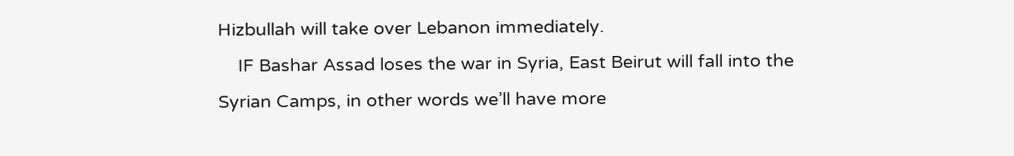Hizbullah will take over Lebanon immediately.
    IF Bashar Assad loses the war in Syria, East Beirut will fall into the Syrian Camps, in other words we’ll have more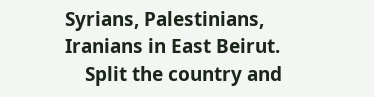Syrians, Palestinians, Iranians in East Beirut.
    Split the country and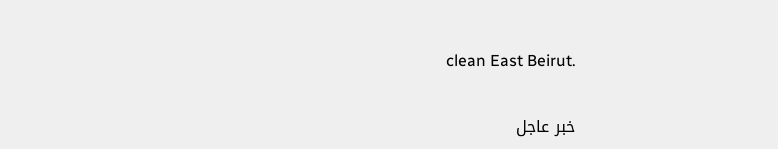clean East Beirut.

خبر عاجل